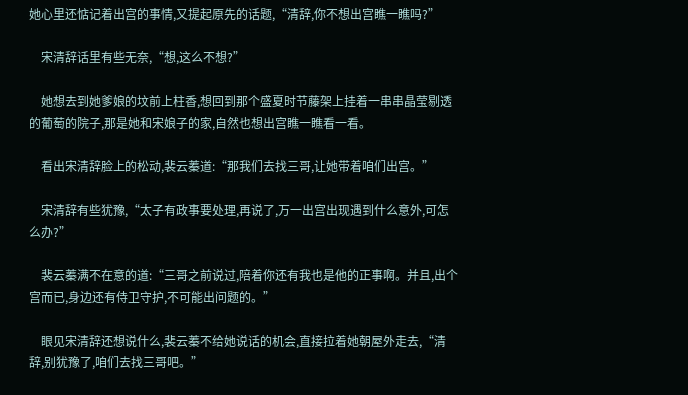她心里还惦记着出宫的事情,又提起原先的话题,“清辞,你不想出宫瞧一瞧吗?”

    宋清辞话里有些无奈,“想,这么不想?”

    她想去到她爹娘的坟前上柱香,想回到那个盛夏时节藤架上挂着一串串晶莹剔透的葡萄的院子,那是她和宋娘子的家,自然也想出宫瞧一瞧看一看。

    看出宋清辞脸上的松动,裴云蓁道:“那我们去找三哥,让她带着咱们出宫。”

    宋清辞有些犹豫,“太子有政事要处理,再说了,万一出宫出现遇到什么意外,可怎么办?”

    裴云蓁满不在意的道:“三哥之前说过,陪着你还有我也是他的正事啊。并且,出个宫而已,身边还有侍卫守护,不可能出问题的。”

    眼见宋清辞还想说什么,裴云蓁不给她说话的机会,直接拉着她朝屋外走去,“清辞,别犹豫了,咱们去找三哥吧。”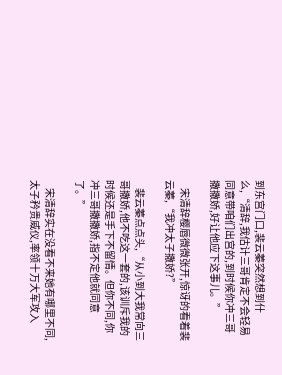到东宫门口,裴云蓁突然想到什么,“清辞,我估计三哥肯定不会轻易同意带咱们出宫的,到时候你冲三哥撒撒娇,好让他应下这事儿。”

    宋清辞樱唇微微张开,惊讶的看着裴云蓁,“我冲太子撒娇?”

    裴云蓁点点头,“从小到大我常向三哥撒娇,他不吃这一套的,该训斥我的时候还是手下不留情。但你不同,你冲三哥撒撒娇,指不定他就同意了。”

    宋清辞实在没看不来她有哪里不同,太子矜贵威仪,率领十万大军攻入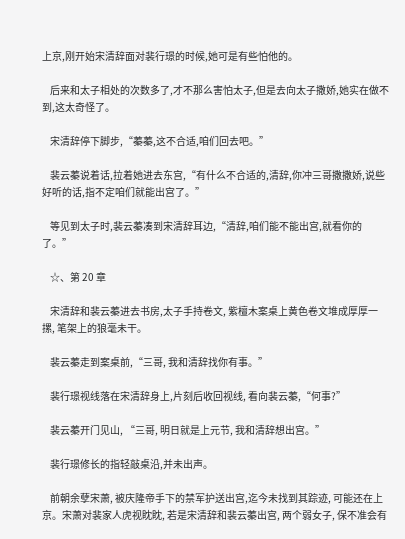上京,刚开始宋清辞面对裴行璟的时候,她可是有些怕他的。

    后来和太子相处的次数多了,才不那么害怕太子,但是去向太子撒娇,她实在做不到,这太奇怪了。

    宋清辞停下脚步,“蓁蓁,这不合适,咱们回去吧。”

    裴云蓁说着话,拉着她进去东宫,“有什么不合适的,清辞,你冲三哥撒撒娇,说些好听的话,指不定咱们就能出宫了。”

    等见到太子时,裴云蓁凑到宋清辞耳边,“清辞,咱们能不能出宫,就看你的了。”

    ☆、第 20 章

    宋清辞和裴云蓁进去书房,太子手持卷文, 紫檀木案桌上黄色卷文堆成厚厚一摞, 笔架上的狼毫未干。

    裴云蓁走到案桌前,“三哥, 我和清辞找你有事。”

    裴行璟视线落在宋清辞身上,片刻后收回视线, 看向裴云蓁,“何事?”

    裴云蓁开门见山, “三哥, 明日就是上元节, 我和清辞想出宫。”

    裴行璟修长的指轻敲桌沿,并未出声。

    前朝余孽宋萧, 被庆隆帝手下的禁军护送出宫,迄今未找到其踪迹, 可能还在上京。宋萧对裴家人虎视眈眈, 若是宋清辞和裴云蓁出宫, 两个弱女子, 保不准会有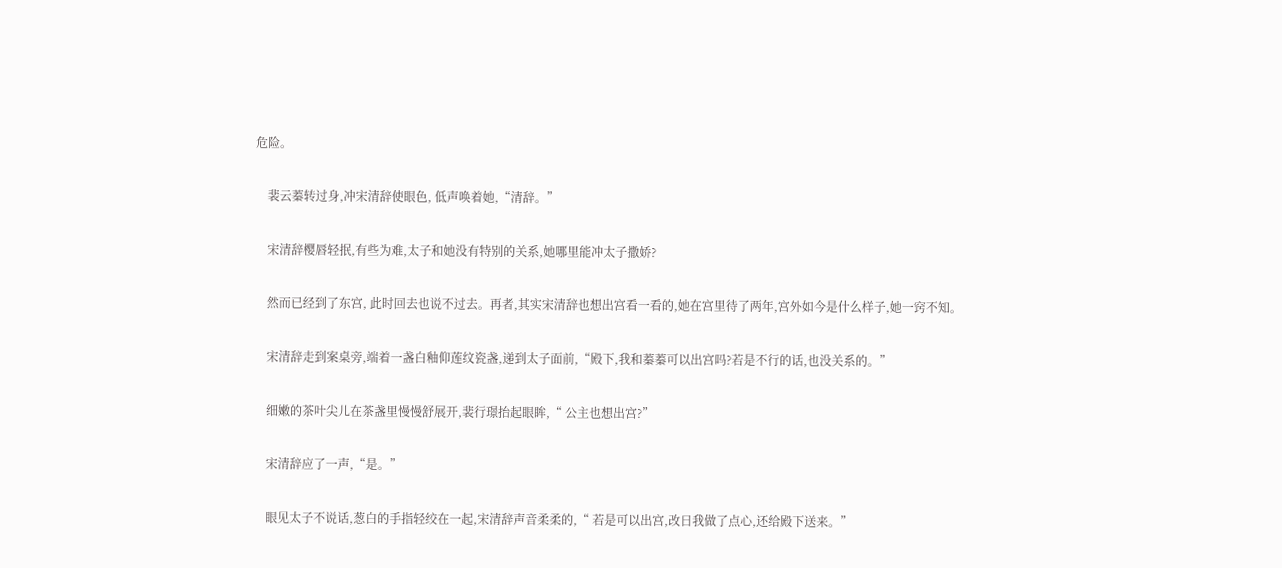危险。

    裴云蓁转过身,冲宋清辞使眼色, 低声唤着她,“清辞。”

    宋清辞樱唇轻抿,有些为难,太子和她没有特别的关系,她哪里能冲太子撒娇?

    然而已经到了东宫, 此时回去也说不过去。再者,其实宋清辞也想出宫看一看的,她在宫里待了两年,宫外如今是什么样子,她一窍不知。

    宋清辞走到案桌旁,端着一盏白釉仰莲纹瓷盏,递到太子面前,“殿下,我和蓁蓁可以出宫吗?若是不行的话,也没关系的。”

    细嫩的茶叶尖儿在茶盏里慢慢舒展开,裴行璟抬起眼眸,“ 公主也想出宫?”

    宋清辞应了一声,“是。”

    眼见太子不说话,葱白的手指轻绞在一起,宋清辞声音柔柔的,“ 若是可以出宫,改日我做了点心,还给殿下送来。”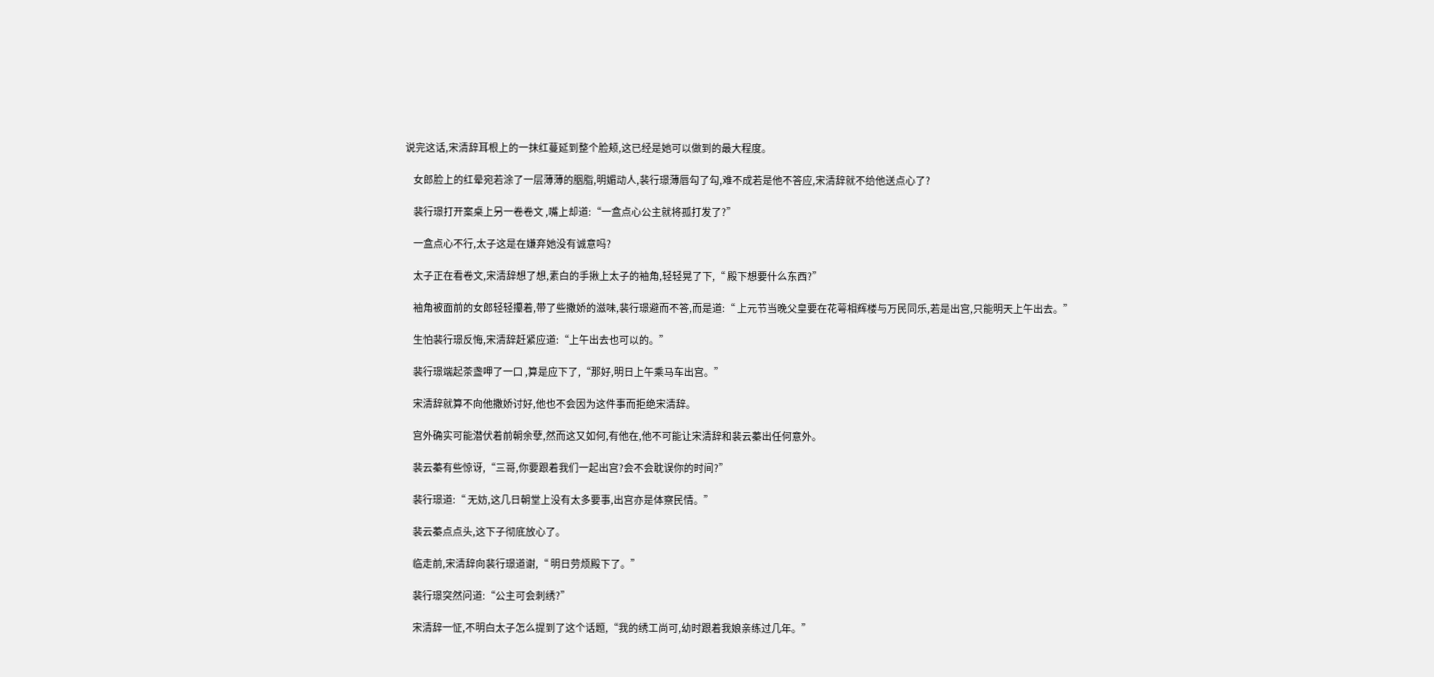说完这话,宋清辞耳根上的一抹红蔓延到整个脸颊,这已经是她可以做到的最大程度。

    女郎脸上的红晕宛若涂了一层薄薄的胭脂,明媚动人,裴行璟薄唇勾了勾,难不成若是他不答应,宋清辞就不给他送点心了?

    裴行璟打开案桌上另一卷卷文 ,嘴上却道:“一盒点心公主就将孤打发了?”

    一盒点心不行,太子这是在嫌弃她没有诚意吗?

    太子正在看卷文,宋清辞想了想,素白的手揪上太子的袖角,轻轻晃了下,“ 殿下想要什么东西?”

    袖角被面前的女郎轻轻攥着,带了些撒娇的滋味,裴行璟避而不答,而是道:“ 上元节当晚父皇要在花萼相辉楼与万民同乐,若是出宫,只能明天上午出去。”

    生怕裴行璟反悔,宋清辞赶紧应道:“上午出去也可以的。”

    裴行璟端起茶盏呷了一口 ,算是应下了,“那好,明日上午乘马车出宫。”

    宋清辞就算不向他撒娇讨好,他也不会因为这件事而拒绝宋清辞。

    宫外确实可能潜伏着前朝余孽,然而这又如何,有他在,他不可能让宋清辞和裴云蓁出任何意外。

    裴云蓁有些惊讶,“三哥,你要跟着我们一起出宫?会不会耽误你的时间?”

    裴行璟道:“ 无妨,这几日朝堂上没有太多要事,出宫亦是体察民情。”

    裴云蓁点点头,这下子彻底放心了。

    临走前,宋清辞向裴行璟道谢,“ 明日劳烦殿下了。”

    裴行璟突然问道:“公主可会刺绣?”

    宋清辞一怔,不明白太子怎么提到了这个话题,“我的绣工尚可,幼时跟着我娘亲练过几年。”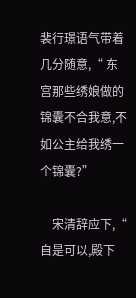裴行璟语气带着几分随意,“ 东宫那些绣娘做的锦囊不合我意,不如公主给我绣一个锦囊?”

    宋清辞应下,“ 自是可以,殿下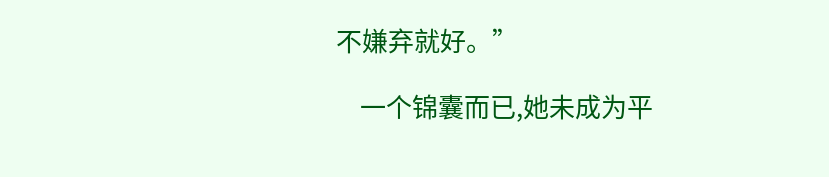不嫌弃就好。”

    一个锦囊而已,她未成为平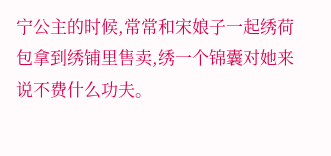宁公主的时候,常常和宋娘子一起绣荷包拿到绣铺里售卖,绣一个锦囊对她来说不费什么功夫。